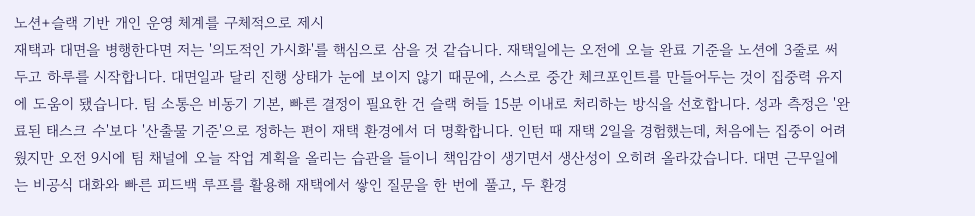노션+슬랙 기반 개인 운영 체계를 구체적으로 제시
재택과 대면을 병행한다면 저는 '의도적인 가시화'를 핵심으로 삼을 것 같습니다. 재택일에는 오전에 오늘 완료 기준을 노션에 3줄로 써두고 하루를 시작합니다. 대면일과 달리 진행 상태가 눈에 보이지 않기 때문에, 스스로 중간 체크포인트를 만들어두는 것이 집중력 유지에 도움이 됐습니다. 팀 소통은 비동기 기본, 빠른 결정이 필요한 건 슬랙 허들 15분 이내로 처리하는 방식을 선호합니다. 성과 측정은 '완료된 태스크 수'보다 '산출물 기준'으로 정하는 편이 재택 환경에서 더 명확합니다. 인턴 때 재택 2일을 경험했는데, 처음에는 집중이 어려웠지만 오전 9시에 팀 채널에 오늘 작업 계획을 올리는 습관을 들이니 책임감이 생기면서 생산성이 오히려 올라갔습니다. 대면 근무일에는 비공식 대화와 빠른 피드백 루프를 활용해 재택에서 쌓인 질문을 한 번에 풀고, 두 환경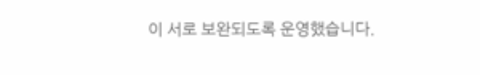이 서로 보완되도록 운영했습니다.